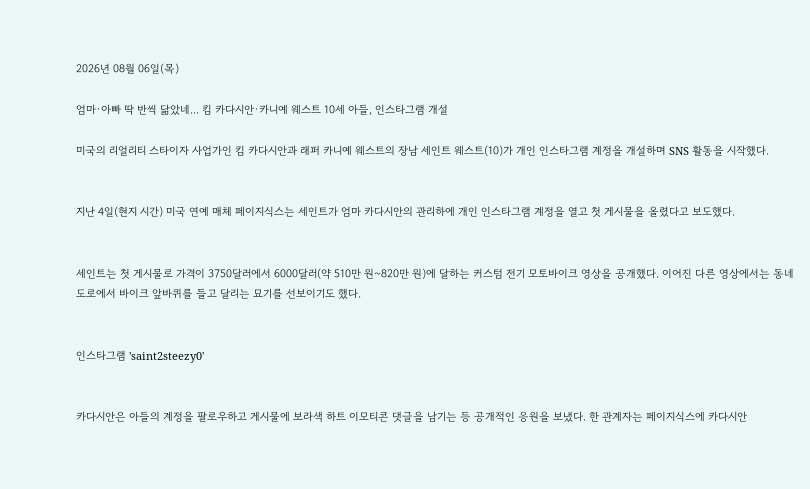2026년 08월 06일(목)

엄마·아빠 딱 반씩 닮았네... 킴 카다시안·카니예 웨스트 10세 아들, 인스타그램 개설

미국의 리얼리티 스타이자 사업가인 킴 카다시안과 래퍼 카니예 웨스트의 장남 세인트 웨스트(10)가 개인 인스타그램 계정을 개설하며 SNS 활동을 시작했다.


지난 4일(현지 시간) 미국 연예 매체 페이지식스는 세인트가 엄마 카다시안의 관리하에 개인 인스타그램 계정을 열고 첫 게시물을 올렸다고 보도했다.


세인트는 첫 게시물로 가격이 3750달러에서 6000달러(약 510만 원~820만 원)에 달하는 커스텀 전기 모토바이크 영상을 공개했다. 이어진 다른 영상에서는 동네 도로에서 바이크 앞바퀴를 들고 달리는 묘기를 선보이기도 했다.


인스타그램 'saint2steezy0'


카다시안은 아들의 계정을 팔로우하고 게시물에 보라색 하트 이모티콘 댓글을 남기는 등 공개적인 응원을 보냈다. 한 관계자는 페이지식스에 카다시안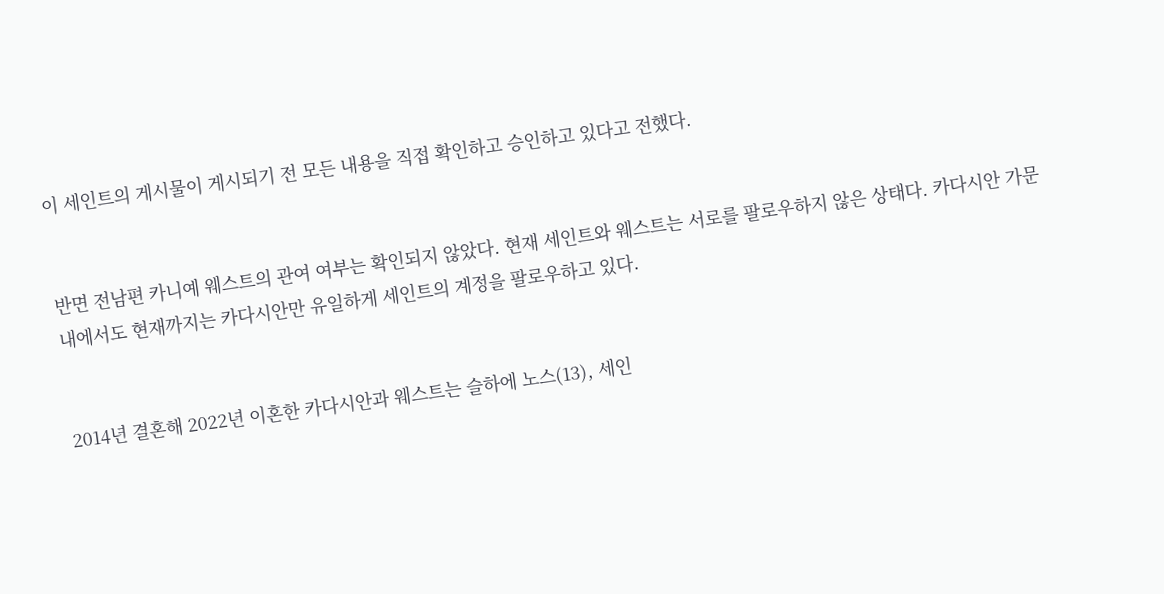이 세인트의 게시물이 게시되기 전 모든 내용을 직접 확인하고 승인하고 있다고 전했다.


반면 전남편 카니예 웨스트의 관여 여부는 확인되지 않았다. 현재 세인트와 웨스트는 서로를 팔로우하지 않은 상태다. 카다시안 가문 내에서도 현재까지는 카다시안만 유일하게 세인트의 계정을 팔로우하고 있다.


2014년 결혼해 2022년 이혼한 카다시안과 웨스트는 슬하에 노스(13), 세인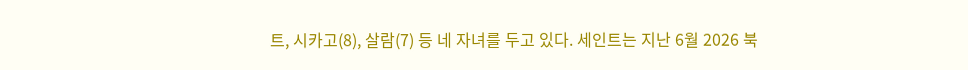트, 시카고(8), 살람(7) 등 네 자녀를 두고 있다. 세인트는 지난 6월 2026 북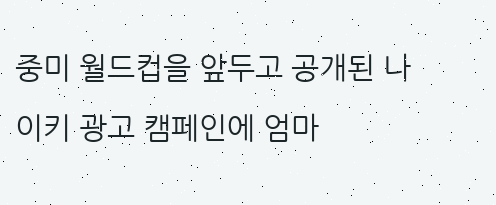중미 월드컵을 앞두고 공개된 나이키 광고 캠페인에 엄마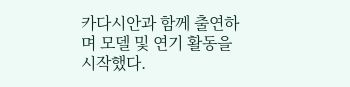카다시안과 함께 출연하며 모델 및 연기 활동을 시작했다.